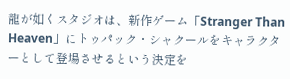龍が如くスタジオは、新作ゲーム「Stranger Than Heaven」にトゥパック・シャクールをキャラクターとして登場させるという決定を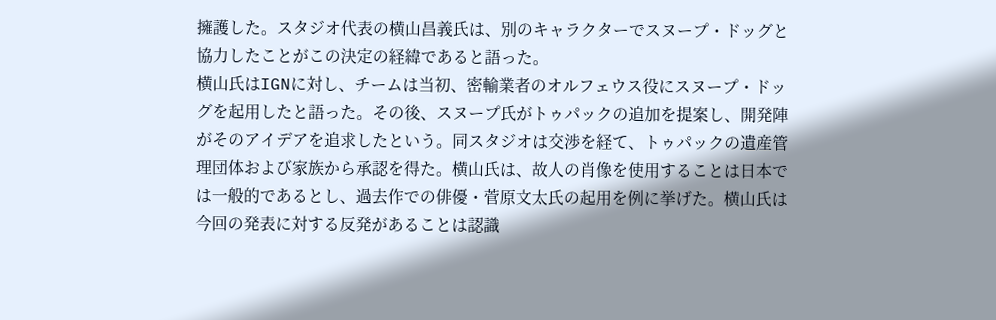擁護した。スタジオ代表の横山昌義氏は、別のキャラクターでスヌープ・ドッグと協力したことがこの決定の経緯であると語った。
横山氏はIGNに対し、チームは当初、密輸業者のオルフェウス役にスヌープ・ドッグを起用したと語った。その後、スヌープ氏がトゥパックの追加を提案し、開発陣がそのアイデアを追求したという。同スタジオは交渉を経て、トゥパックの遺産管理団体および家族から承認を得た。横山氏は、故人の肖像を使用することは日本では一般的であるとし、過去作での俳優・菅原文太氏の起用を例に挙げた。横山氏は今回の発表に対する反発があることは認識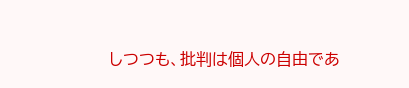しつつも、批判は個人の自由であ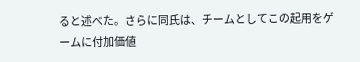ると述べた。さらに同氏は、チームとしてこの起用をゲームに付加価値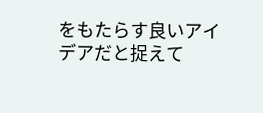をもたらす良いアイデアだと捉えて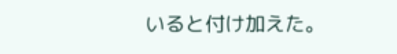いると付け加えた。